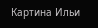Картина Ильи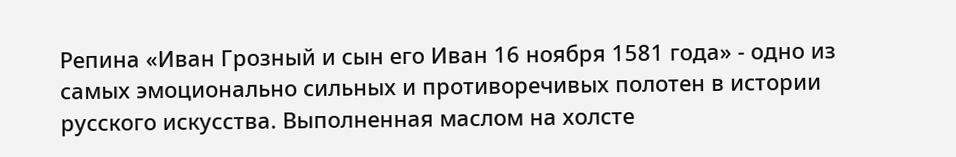Репина «Иван Грозный и сын его Иван 16 ноября 1581 года» - одно из самых эмоционально сильных и противоречивых полотен в истории русского искусства. Выполненная маслом на холсте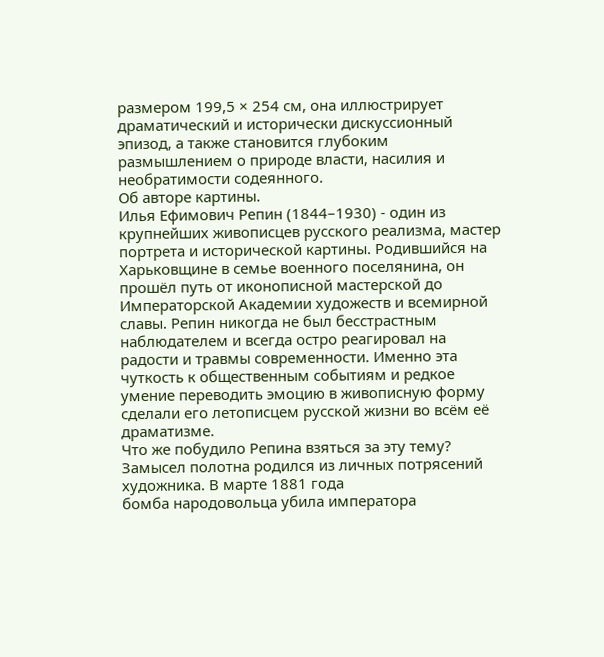размером 199,5 × 254 см, она иллюстрирует драматический и исторически дискуссионный эпизод, а также становится глубоким размышлением о природе власти, насилия и необратимости содеянного.
Об авторе картины.
Илья Ефимович Репин (1844–1930) - один из крупнейших живописцев русского реализма, мастер портрета и исторической картины. Родившийся на Харьковщине в семье военного поселянина, он прошёл путь от иконописной мастерской до Императорской Академии художеств и всемирной
славы. Репин никогда не был бесстрастным наблюдателем и всегда остро реагировал на радости и травмы современности. Именно эта чуткость к общественным событиям и редкое умение переводить эмоцию в живописную форму сделали его летописцем русской жизни во всём её драматизме.
Что же побудило Репина взяться за эту тему?
Замысел полотна родился из личных потрясений художника. В марте 1881 года
бомба народовольца убила императора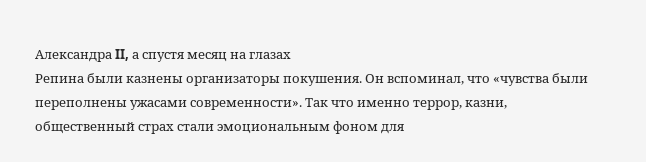Александра II, а спустя месяц на глазах
Репина были казнены организаторы покушения. Он вспоминал, что «чувства были переполнены ужасами современности». Так что именно террор, казни,
общественный страх стали эмоциональным фоном для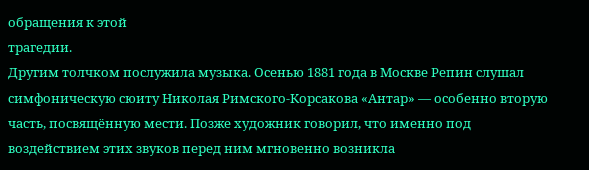обращения к этой
трагедии.
Другим толчком послужила музыка. Осенью 1881 года в Москве Репин слушал
симфоническую сюиту Николая Римского-Корсакова «Антар» — особенно вторую часть, посвящённую мести. Позже художник говорил, что именно под
воздействием этих звуков перед ним мгновенно возникла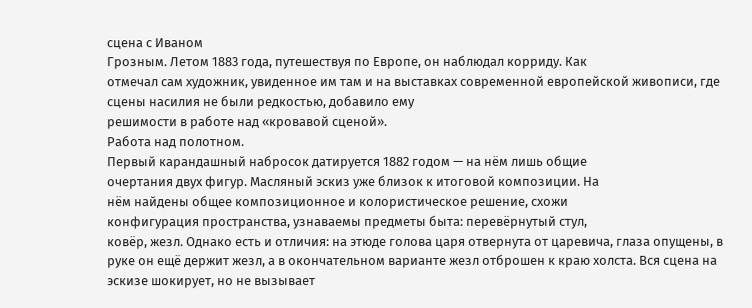сцена с Иваном
Грозным. Летом 1883 года, путешествуя по Европе, он наблюдал корриду. Как
отмечал сам художник, увиденное им там и на выставках современной европейской живописи, где сцены насилия не были редкостью, добавило ему
решимости в работе над «кровавой сценой».
Работа над полотном.
Первый карандашный набросок датируется 1882 годом — на нём лишь общие
очертания двух фигур. Масляный эскиз уже близок к итоговой композиции. На
нём найдены общее композиционное и колористическое решение, схожи
конфигурация пространства, узнаваемы предметы быта: перевёрнутый стул,
ковёр, жезл. Однако есть и отличия: на этюде голова царя отвернута от царевича, глаза опущены, в руке он ещё держит жезл, а в окончательном варианте жезл отброшен к краю холста. Вся сцена на эскизе шокирует, но не вызывает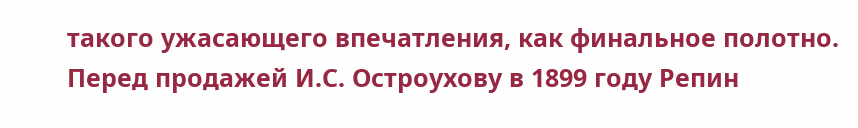такого ужасающего впечатления, как финальное полотно. Перед продажей И.С. Остроухову в 1899 году Репин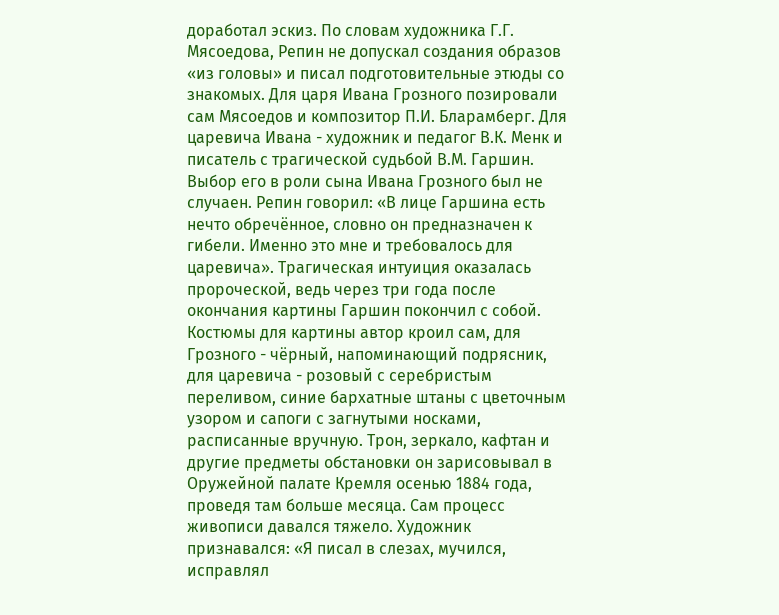доработал эскиз. По словам художника Г.Г. Мясоедова, Репин не допускал создания образов «из головы» и писал подготовительные этюды со знакомых. Для царя Ивана Грозного позировали сам Мясоедов и композитор П.И. Бларамберг. Для царевича Ивана - художник и педагог В.К. Менк и писатель с трагической судьбой В.М. Гаршин. Выбор его в роли сына Ивана Грозного был не случаен. Репин говорил: «В лице Гаршина есть нечто обречённое, словно он предназначен к гибели. Именно это мне и требовалось для царевича». Трагическая интуиция оказалась пророческой, ведь через три года после окончания картины Гаршин покончил с собой. Костюмы для картины автор кроил сам, для Грозного - чёрный, напоминающий подрясник, для царевича - розовый с серебристым переливом, синие бархатные штаны с цветочным узором и сапоги с загнутыми носками, расписанные вручную. Трон, зеркало, кафтан и другие предметы обстановки он зарисовывал в Оружейной палате Кремля осенью 1884 года, проведя там больше месяца. Сам процесс живописи давался тяжело. Художник признавался: «Я писал в слезах, мучился, исправлял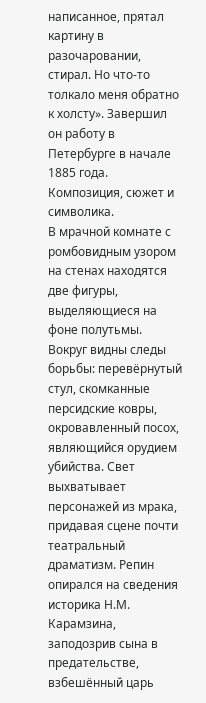написанное, прятал картину в разочаровании, стирал. Но что-то толкало меня обратно к холсту». Завершил он работу в Петербурге в начале 1885 года.
Композиция, сюжет и символика.
В мрачной комнате с ромбовидным узором на стенах находятся две фигуры,
выделяющиеся на фоне полутьмы. Вокруг видны следы борьбы: перевёрнутый
стул, скомканные персидские ковры, окровавленный посох, являющийся орудием убийства. Свет выхватывает персонажей из мрака, придавая сцене почти театральный драматизм. Репин опирался на сведения историка Н.М. Карамзина, заподозрив сына в предательстве, взбешённый царь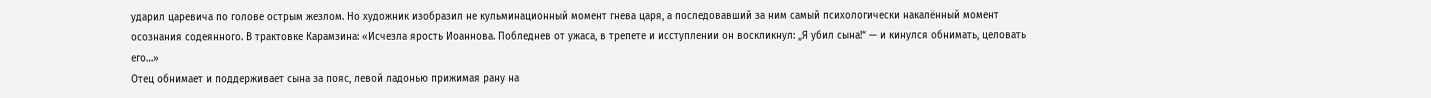ударил царевича по голове острым жезлом. Но художник изобразил не кульминационный момент гнева царя, а последовавший за ним самый психологически накалённый момент осознания содеянного. В трактовке Карамзина: «Исчезла ярость Иоаннова. Побледнев от ужаса, в трепете и исступлении он воскликнул: „Я убил сына!“ — и кинулся обнимать, целовать его…»
Отец обнимает и поддерживает сына за пояс, левой ладонью прижимая рану на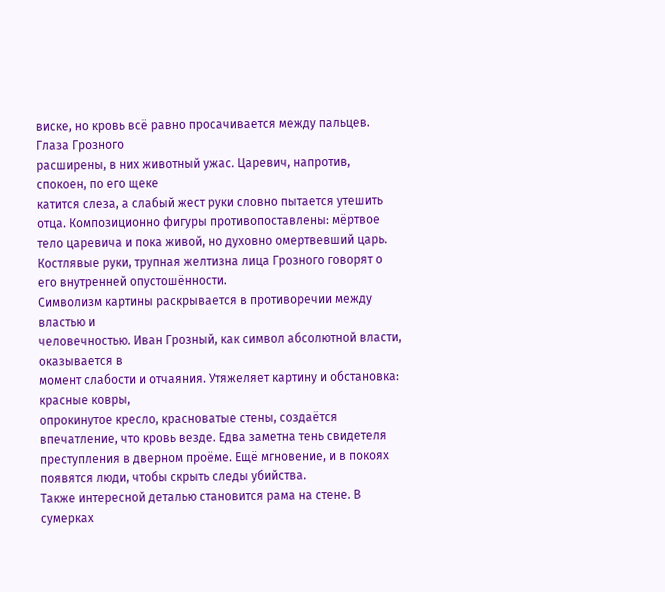виске, но кровь всё равно просачивается между пальцев. Глаза Грозного
расширены, в них животный ужас. Царевич, напротив, спокоен, по его щеке
катится слеза, а слабый жест руки словно пытается утешить отца. Композиционно фигуры противопоставлены: мёртвое тело царевича и пока живой, но духовно омертвевший царь. Костлявые руки, трупная желтизна лица Грозного говорят о его внутренней опустошённости.
Символизм картины раскрывается в противоречии между властью и
человечностью. Иван Грозный, как символ абсолютной власти, оказывается в
момент слабости и отчаяния. Утяжеляет картину и обстановка: красные ковры,
опрокинутое кресло, красноватые стены, создаётся впечатление, что кровь везде. Едва заметна тень свидетеля преступления в дверном проёме. Ещё мгновение, и в покоях появятся люди, чтобы скрыть следы убийства.
Также интересной деталью становится рама на стене. В сумерках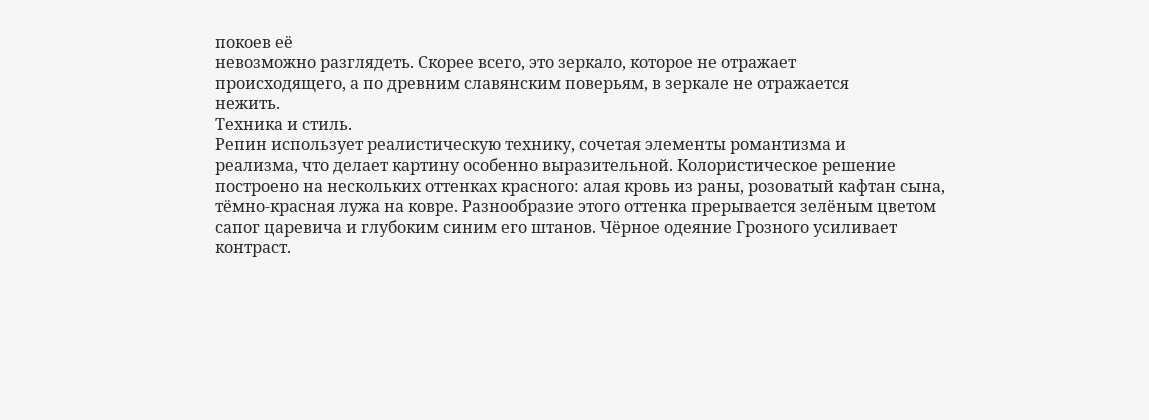покоев её
невозможно разглядеть. Скорее всего, это зеркало, которое не отражает
происходящего, а по древним славянским поверьям, в зеркале не отражается
нежить.
Техника и стиль.
Репин использует реалистическую технику, сочетая элементы романтизма и
реализма, что делает картину особенно выразительной. Колористическое решение построено на нескольких оттенках красного: алая кровь из раны, розоватый кафтан сына, тёмно-красная лужа на ковре. Разнообразие этого оттенка прерывается зелёным цветом сапог царевича и глубоким синим его штанов. Чёрное одеяние Грозного усиливает контраст.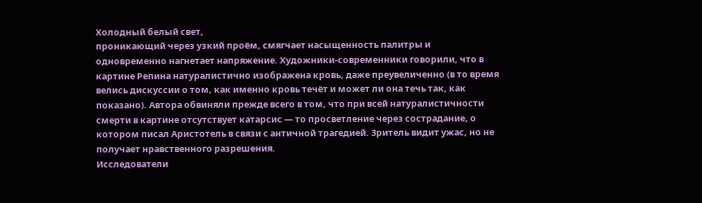Холодный белый свет,
проникающий через узкий проём, смягчает насыщенность палитры и
одновременно нагнетает напряжение. Художники-современники говорили, что в картине Репина натуралистично изображена кровь, даже преувеличенно (в то время велись дискуссии о том, как именно кровь течёт и может ли она течь так, как показано). Автора обвиняли прежде всего в том, что при всей натуралистичности смерти в картине отсутствует катарсис — то просветление через сострадание, о котором писал Аристотель в связи с античной трагедией. Зритель видит ужас, но не получает нравственного разрешения.
Исследователи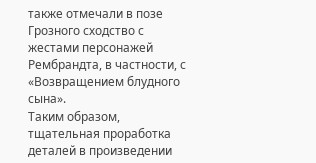также отмечали в позе Грозного сходство с жестами персонажей
Рембрандта, в частности, с «Возвращением блудного сына».
Таким образом, тщательная проработка деталей в произведении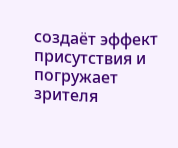создаёт эффект
присутствия и погружает зрителя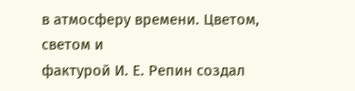в атмосферу времени. Цветом, светом и
фактурой И. Е. Репин создал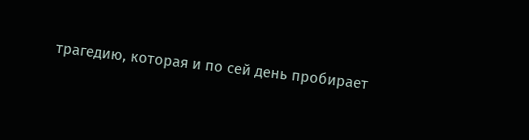трагедию, которая и по сей день пробирает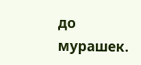до
мурашек.